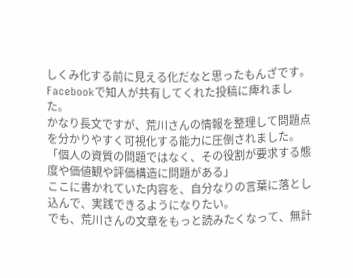しくみ化する前に見える化だなと思ったもんざです。
Facebookで知人が共有してくれた投稿に痺れました。
かなり長文ですが、荒川さんの情報を整理して問題点を分かりやすく可視化する能力に圧倒されました。
「個人の資質の問題ではなく、その役割が要求する態度や価値観や評価構造に問題がある」
ここに書かれていた内容を、自分なりの言葉に落とし込んで、実践できるようになりたい。
でも、荒川さんの文章をもっと読みたくなって、無計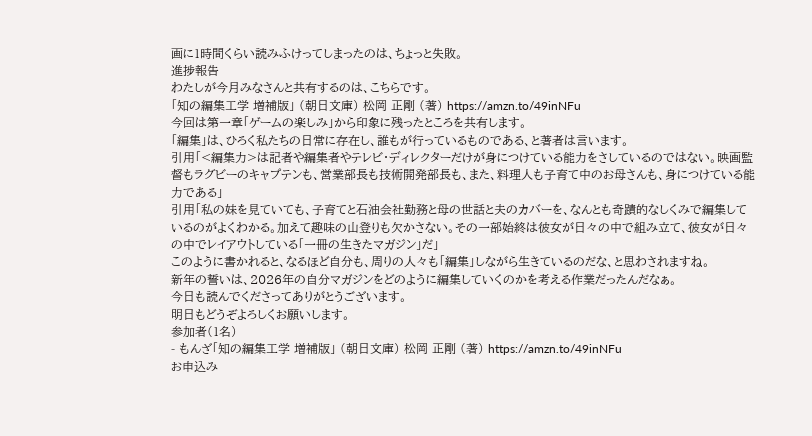画に1時間くらい読みふけってしまったのは、ちょっと失敗。
進捗報告
わたしが今月みなさんと共有するのは、こちらです。
「知の編集工学 増補版」 (朝日文庫) 松岡 正剛 (著) https://amzn.to/49inNFu
今回は第一章「ゲームの楽しみ」から印象に残ったところを共有します。
「編集」は、ひろく私たちの日常に存在し、誰もが行っているものである、と著者は言います。
引用「<編集力>は記者や編集者やテレビ・ディレクターだけが身につけている能力をさしているのではない。映画監督もラグビーのキャプテンも、営業部長も技術開発部長も、また、料理人も子育て中のお母さんも、身につけている能力である」
引用「私の妹を見ていても、子育てと石油会社勤務と母の世話と夫のカバーを、なんとも奇蹟的なしくみで編集しているのがよくわかる。加えて趣味の山登りも欠かさない。その一部始終は彼女が日々の中で組み立て、彼女が日々の中でレイアウトしている「一冊の生きたマガジン」だ」
このように書かれると、なるほど自分も、周りの人々も「編集」しながら生きているのだな、と思わされますね。
新年の誓いは、2026年の自分マガジンをどのように編集していくのかを考える作業だったんだなぁ。
今日も読んでくださってありがとうございます。
明日もどうぞよろしくお願いします。
参加者(1名)
- もんざ「知の編集工学 増補版」 (朝日文庫) 松岡 正剛 (著) https://amzn.to/49inNFu
お申込み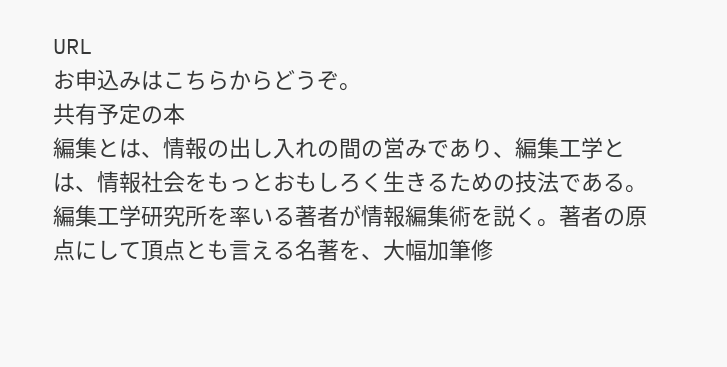URL
お申込みはこちらからどうぞ。
共有予定の本
編集とは、情報の出し入れの間の営みであり、編集工学とは、情報社会をもっとおもしろく生きるための技法である。編集工学研究所を率いる著者が情報編集術を説く。著者の原点にして頂点とも言える名著を、大幅加筆修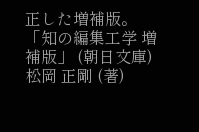正した増補版。 「知の編集工学 増補版」 (朝日文庫) 松岡 正剛 (著)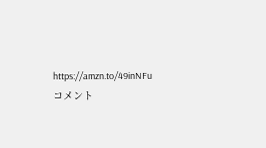https://amzn.to/49inNFu
コメント